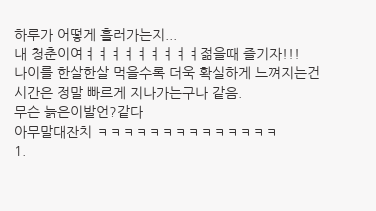하루가 어떻게 흘러가는지...
내 청춘이여ㅕㅕㅕㅕㅕㅕㅕㅕㅕ젊을때 즐기자!!!
나이를 한살한살 먹을수록 더욱 확실하게 느껴지는건
시간은 정말 빠르게 지나가는구나 같음.
무슨 늙은이발언?같다
아무말대잔치 ㅋㅋㅋㅋㅋㅋㅋㅋㅋㅋㅋㅋㅋㅋ
1.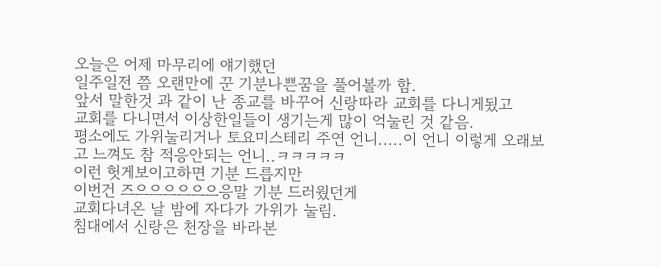오늘은 어제 마무리에 얘기했던
일주일전 쯤 오랜만에 꾼 기분나쁜꿈을 풀어볼까 함.
앞서 말한것 과 같이 난 종교를 바꾸어 신랑따라 교회를 다니게됬고
교회를 다니면서 이상한일들이 생기는게 많이 억눌린 것 같음.
평소에도 가위눌리거나 토요미스테리 주연 언니.....이 언니 이렇게 오래보고 느껴도 참 적응안되는 언니..ㅋㅋㅋㅋㅋ
이런 헛게보이고하면 기분 드릅지만
이번건 즈으으으으으으응말 기분 드러웠던게
교회다녀온 날 밤에 자다가 가위가 눌림.
침대에서 신랑은 천장을 바라본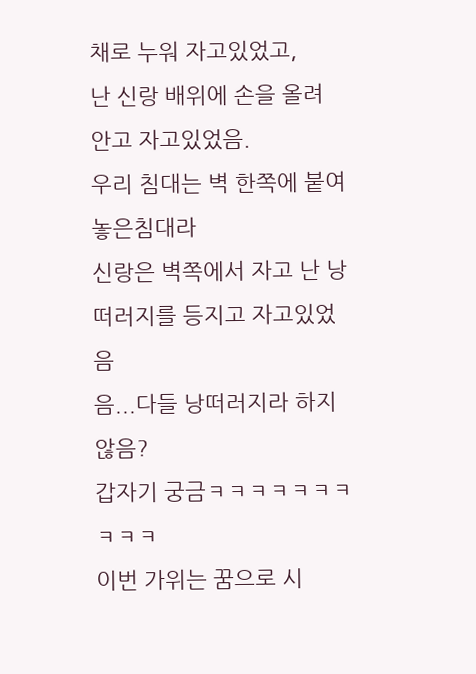채로 누워 자고있었고,
난 신랑 배위에 손을 올려 안고 자고있었음.
우리 침대는 벽 한쪽에 붙여놓은침대라
신랑은 벽쪽에서 자고 난 낭떠러지를 등지고 자고있었음
음...다들 낭떠러지라 하지않음?
갑자기 궁금ㅋㅋㅋㅋㅋㅋㅋㅋㅋㅋ
이번 가위는 꿈으로 시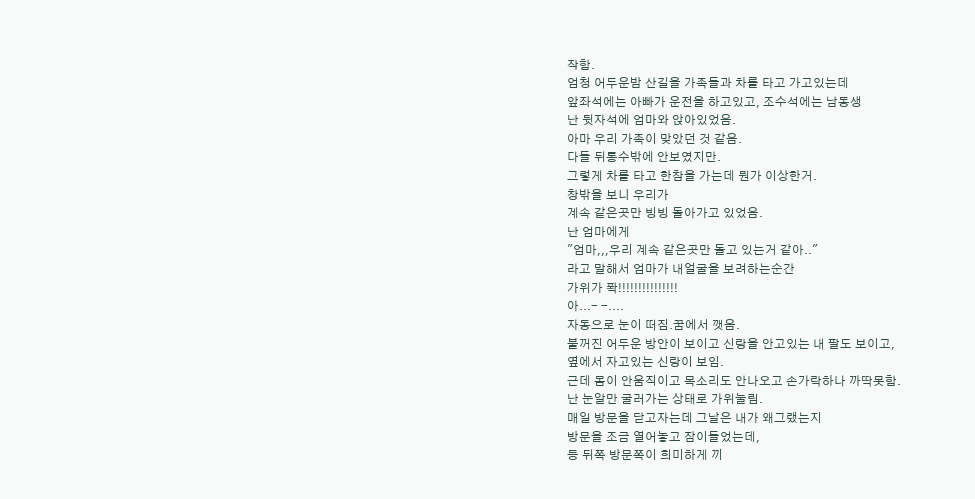작함.
엄청 어두운밤 산길을 가족들과 차를 타고 가고있는데
앞좌석에는 아빠가 운전을 하고있고, 조수석에는 남동생
난 뒷자석에 엄마와 앉아있었음.
아마 우리 가족이 맞았던 것 같음.
다들 뒤통수밖에 안보였지만.
그렇게 차를 타고 한참을 가는데 뭔가 이상한거.
창밖을 보니 우리가
계속 같은곳만 빙빙 돌아가고 있었음.
난 엄마에게
"엄마,,,우리 계속 같은곳만 돌고 있는거 같아.."
라고 말해서 엄마가 내얼굴을 보려하는순간
가위가 퐉!!!!!!!!!!!!!!!
아...- -....
자동으로 눈이 떠짐.꿈에서 깻음.
불꺼진 어두운 방안이 보이고 신랑을 안고있는 내 팔도 보이고,
옆에서 자고있는 신랑이 보임.
근데 몸이 안움직이고 목소리도 안나오고 손가락하나 까딱못함.
난 눈알만 굴러가는 상태로 가위눌림.
매일 방문을 닫고자는데 그날은 내가 왜그랬는지
방문을 조금 열어놓고 잠이들었는데,
등 뒤쪽 방문쪽이 희미하게 끼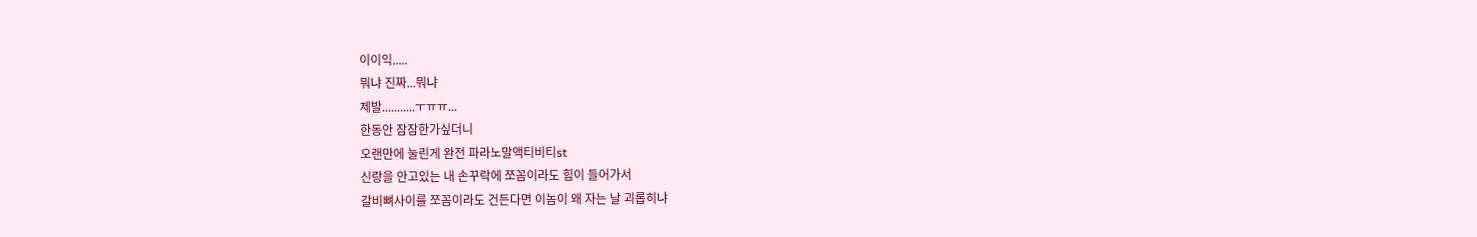이이익.....
뭐냐 진짜...뭐냐
제발...........ㅜㅠㅠ...
한동안 잠잠한가싶더니
오랜만에 눌린게 완전 파라노말액티비티st
신랑을 안고있는 내 손꾸락에 쪼꼼이라도 힘이 들어가서
갈비뼈사이를 쪼꼼이라도 건든다면 이놈이 왜 자는 날 괴롭히냐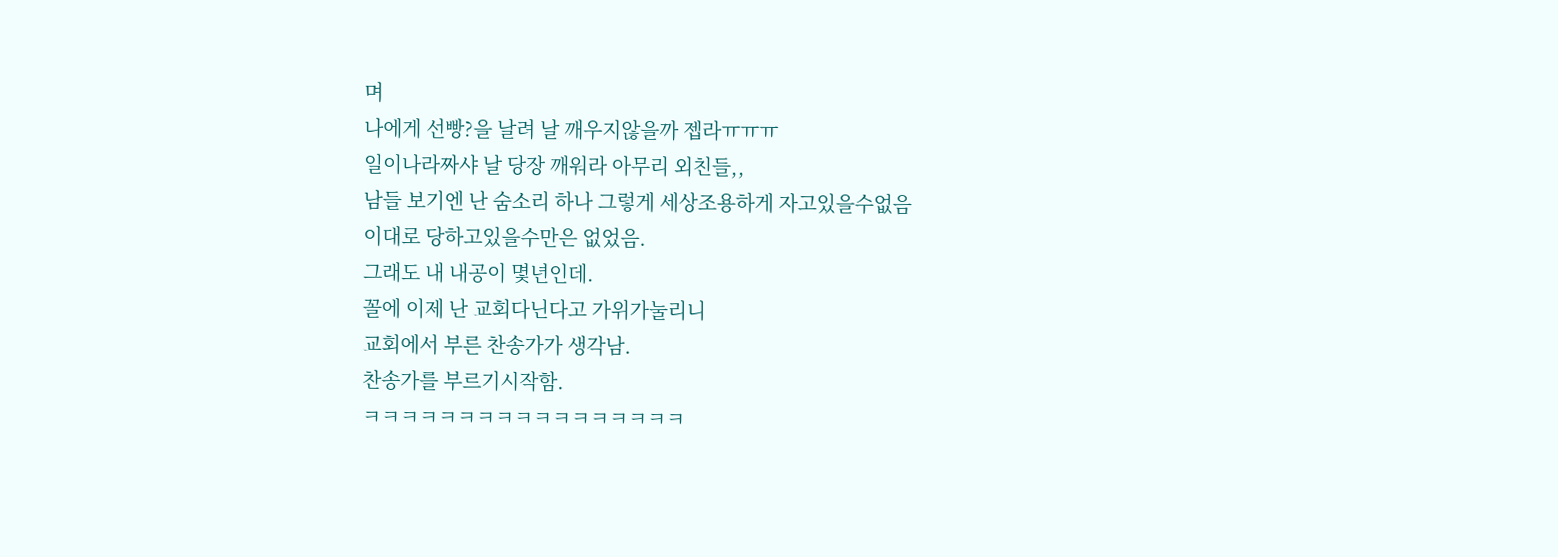며
나에게 선빵?을 날려 날 깨우지않을까 젭라ㅠㅠㅠ
일이나라짜샤 날 당장 깨워라 아무리 외친들,,
남들 보기엔 난 숨소리 하나 그렇게 세상조용하게 자고있을수없음
이대로 당하고있을수만은 없었음.
그래도 내 내공이 몇년인데.
꼴에 이제 난 교회다닌다고 가위가눌리니
교회에서 부른 찬송가가 생각남.
찬송가를 부르기시작함.
ㅋㅋㅋㅋㅋㅋㅋㅋㅋㅋㅋㅋㅋㅋㅋㅋㅋ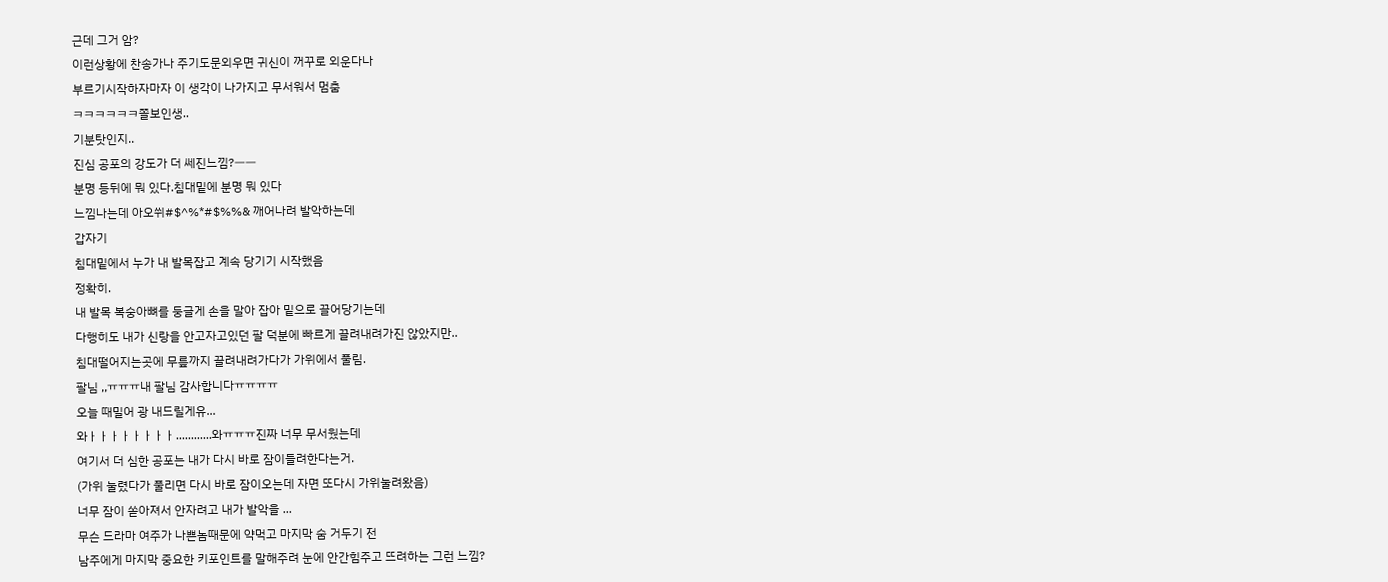근데 그거 암?
이런상황에 찬송가나 주기도문외우면 귀신이 꺼꾸로 외운다나
부르기시작하자마자 이 생각이 나가지고 무서워서 멈춤
ㅋㅋㅋㅋㅋㅋ쫄보인생..
기분탓인지..
진심 공포의 강도가 더 쎄진느낌?ㅡㅡ
분명 등뒤에 뭐 있다.침대밑에 분명 뭐 있다
느낌나는데 아오쒸#$^%*#$%%& 깨어나려 발악하는데
갑자기
침대밑에서 누가 내 발목잡고 계속 당기기 시작했음
정확히.
내 발목 복숭아뼈를 둥글게 손을 말아 잡아 밑으로 끌어당기는데
다행히도 내가 신랑을 안고자고있던 팔 덕분에 빠르게 끌려내려가진 않았지만..
침대떨어지는곳에 무릎까지 끌려내려가다가 가위에서 풀림.
팔님 ,,ㅠㅠㅠ내 팔님 감사합니다ㅠㅠㅠㅠ
오늘 때밀어 광 내드릴게유...
와ㅏㅏㅏㅏㅏㅏㅏㅏ............와ㅠㅠㅠ진짜 너무 무서웠는데
여기서 더 심한 공포는 내가 다시 바로 잠이들려한다는거.
(가위 눌렸다가 풀리면 다시 바로 잠이오는데 자면 또다시 가위눌려왔음)
너무 잠이 쏟아져서 안자려고 내가 발악을 ...
무슨 드라마 여주가 나쁜놈때문에 약먹고 마지막 숨 거두기 전
남주에게 마지막 중요한 키포인트를 말해주려 눈에 안간힘주고 뜨려하는 그런 느낌?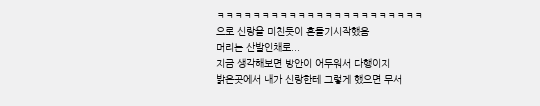ㅋㅋㅋㅋㅋㅋㅋㅋㅋㅋㅋㅋㅋㅋㅋㅋㅋㅋㅋㅋㅋㅋㅋ
으로 신랑을 미친듯이 흔들기시작했음
머리는 산발인채로...
지금 생각해보면 방안이 어두워서 다행이지
밝은곳에서 내가 신랑한테 그렇게 했으면 무서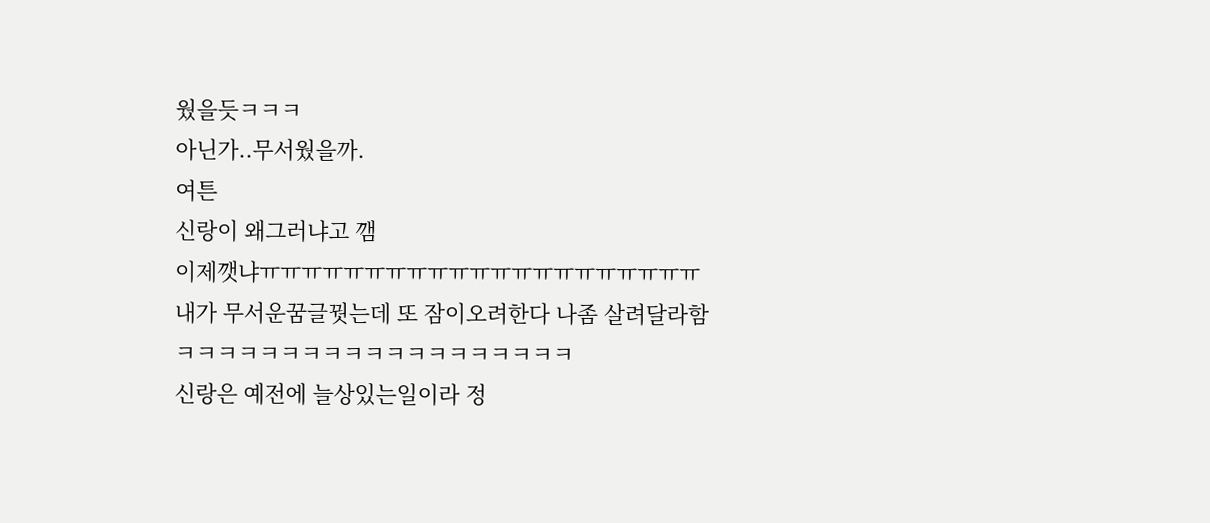웠을듯ㅋㅋㅋ
아닌가..무서웠을까.
여튼
신랑이 왜그러냐고 깸
이제깻냐ㅠㅠㅠㅠㅠㅠㅠㅠㅠㅠㅠㅠㅠㅠㅠㅠㅠㅠㅠㅠㅠ
내가 무서운꿈글꿧는데 또 잠이오려한다 나좀 살려달라함
ㅋㅋㅋㅋㅋㅋㅋㅋㅋㅋㅋㅋㅋㅋㅋㅋㅋㅋㅋ
신랑은 예전에 늘상있는일이라 정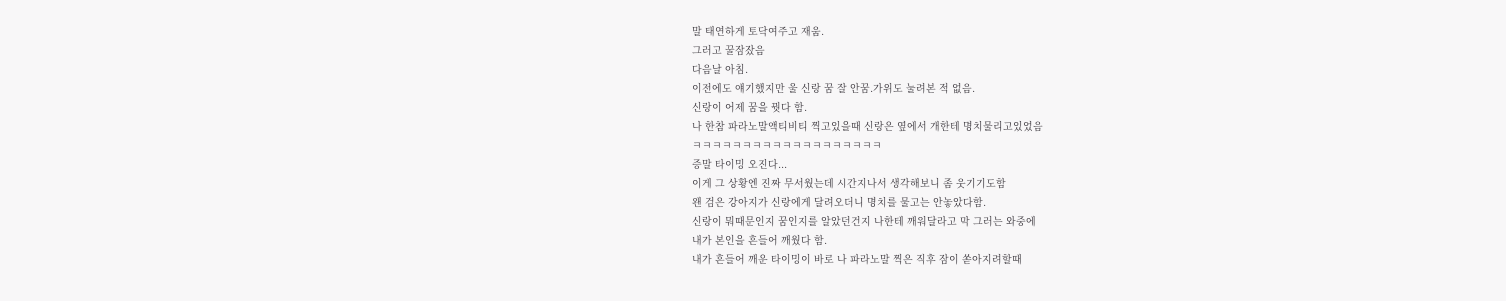말 태연하게 토닥여주고 재움.
그러고 꿀잠잤음
다음날 아침.
이전에도 얘기했지만 울 신랑 꿈 잘 안꿈.가위도 눌려본 적 없음.
신랑이 어제 꿈을 꿧다 함.
나 한참 파라노말액티비티 찍고있을때 신랑은 옆에서 개한테 명치물리고있었음
ㅋㅋㅋㅋㅋㅋㅋㅋㅋㅋㅋㅋㅋㅋㅋㅋㅋㅋㅋ
증말 타이밍 오진다...
이게 그 상황엔 진짜 무서웠는데 시간지나서 생각해보니 좀 웃기기도함
왠 검은 강아지가 신랑에게 달려오더니 명치를 물고는 안놓았다함.
신랑이 뭐때문인지 꿈인지를 알았던건지 나한테 깨워달라고 막 그러는 와중에
내가 본인을 흔들어 깨웠다 함.
내가 흔들어 깨운 타이밍이 바로 나 파라노말 찍은 직후 잠이 쏟아지려할때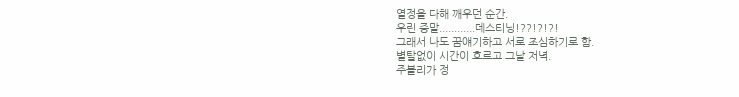열정을 다해 깨우던 순간.
우린 증말............데스티닝!??!?!?!
그래서 나도 꿈얘기하고 서로 조심하기로 함.
별탈없이 시간이 흐르고 그날 저녁.
주블리가 정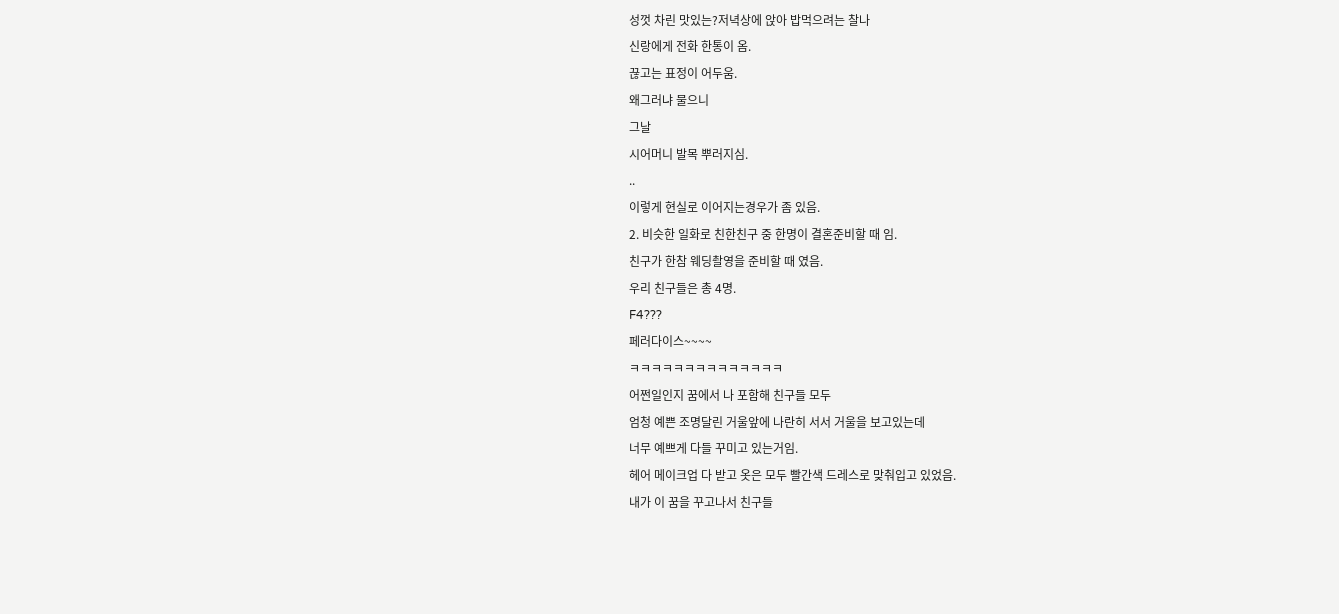성껏 차린 맛있는?저녁상에 앉아 밥먹으려는 찰나
신랑에게 전화 한통이 옴.
끊고는 표정이 어두움.
왜그러냐 물으니
그날
시어머니 발목 뿌러지심.
..
이렇게 현실로 이어지는경우가 좀 있음.
2. 비슷한 일화로 친한친구 중 한명이 결혼준비할 때 임.
친구가 한참 웨딩촬영을 준비할 때 였음.
우리 친구들은 총 4명.
F4???
페러다이스~~~~
ㅋㅋㅋㅋㅋㅋㅋㅋㅋㅋㅋㅋㅋㅋ
어쩐일인지 꿈에서 나 포함해 친구들 모두
엄청 예쁜 조명달린 거울앞에 나란히 서서 거울을 보고있는데
너무 예쁘게 다들 꾸미고 있는거임.
헤어 메이크업 다 받고 옷은 모두 빨간색 드레스로 맞춰입고 있었음.
내가 이 꿈을 꾸고나서 친구들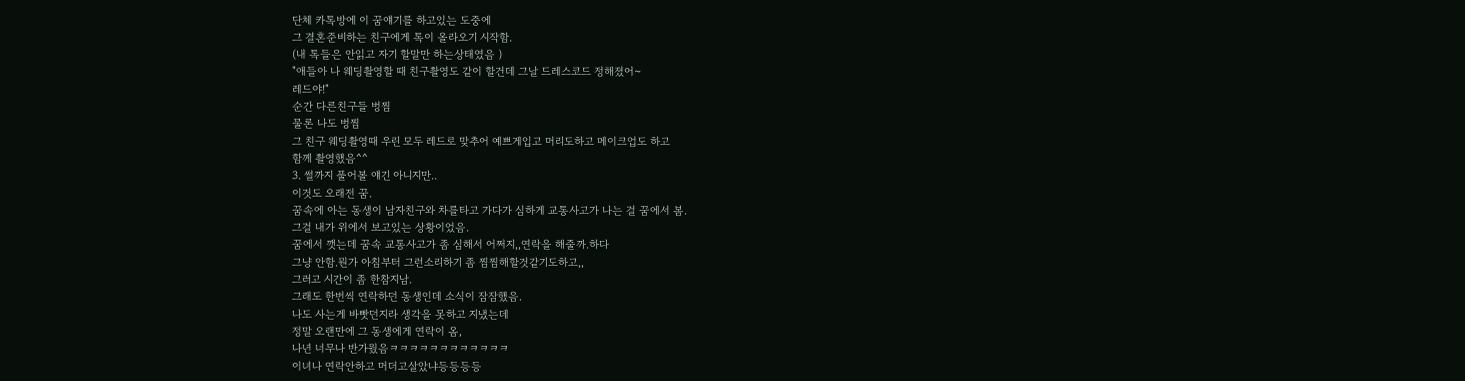단체 카톡방에 이 꿈얘기를 하고있는 도중에
그 결혼준비하는 친구에게 톡이 올라오기 시작함.
(내 톡들은 안읽고 자기 할말만 하는상태였음 )
"애들아 나 웨딩촬영할 때 친구촬영도 같이 할건데 그날 드레스코드 정해졌어~
레드야!"
순간 다른친구들 벙찜
물론 나도 벙찜
그 친구 웨딩촬영때 우린 모두 레드로 맞추어 예쁘게입고 머리도하고 메이크업도 하고
함께 촬영했음^^
3. 썰까지 풀어볼 얘긴 아니지만..
이것도 오래전 꿈.
꿈속에 아는 동생이 남자친구와 차를타고 가다가 심하게 교통사고가 나는 걸 꿈에서 봄.
그걸 내가 위에서 보고있는 상황이었음.
꿈에서 깻는데 꿈속 교통사고가 좀 심해서 어쩌지,,연락을 해줄까.하다
그냥 안함.뭔가 아침부터 그런소리하기 좀 찜찜해할것같기도하고,,
그러고 시간이 좀 한참지남.
그래도 한번씩 연락하던 동생인데 소식이 잠잠했음.
나도 사는게 바빳던지라 생각을 못하고 지냈는데
정말 오랜만에 그 동생에게 연락이 옴,
나년 너무나 반가웠음ㅋㅋㅋㅋㅋㅋㅋㅋㅋㅋㅋㅋ
이녀나 연락안하고 머더고살았냐등등등등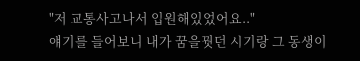"저 교통사고나서 입원해있었어요.."
얘기를 들어보니 내가 꿈을꿧던 시기랑 그 동생이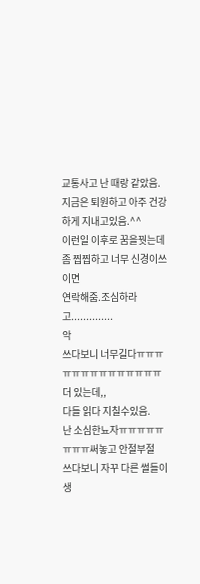교통사고 난 때랑 같았음.
지금은 퇴원하고 아주 건강하게 지내고있음.^^
이런일 이후로 꿈을꿧는데 좀 찝찝하고 너무 신경이쓰이면
연락해줌.조심하라고..............
악
쓰다보니 너무길다ㅠㅠㅠㅠㅠㅠㅠㅠㅠㅠㅠㅠㅠㅠ더 있는데,,
다들 읽다 지칠수있음.
난 소심한뇨자ㅠㅠㅠㅠㅠㅠㅠㅠ써놓고 안절부절
쓰다보니 자꾸 다른 썰들이 생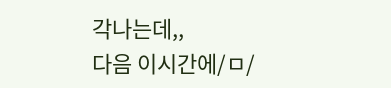각나는데,,
다음 이시간에/ㅁ/